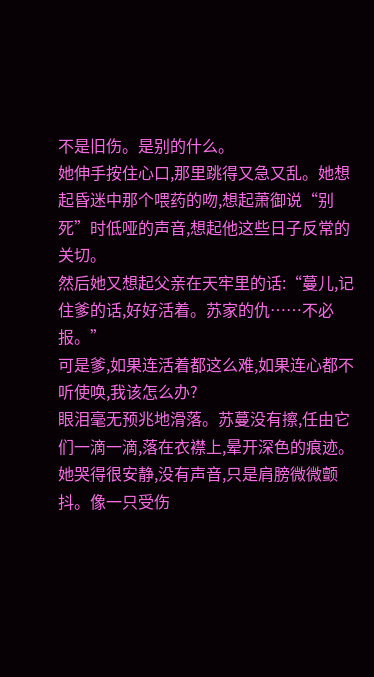不是旧伤。是别的什么。
她伸手按住心口,那里跳得又急又乱。她想起昏迷中那个喂药的吻,想起萧御说“别死”时低哑的声音,想起他这些日子反常的关切。
然后她又想起父亲在天牢里的话:“蔓儿,记住爹的话,好好活着。苏家的仇……不必报。”
可是爹,如果连活着都这么难,如果连心都不听使唤,我该怎么办?
眼泪毫无预兆地滑落。苏蔓没有擦,任由它们一滴一滴,落在衣襟上,晕开深色的痕迹。
她哭得很安静,没有声音,只是肩膀微微颤抖。像一只受伤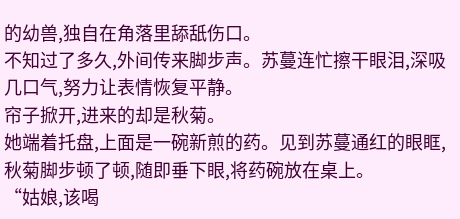的幼兽,独自在角落里舔舐伤口。
不知过了多久,外间传来脚步声。苏蔓连忙擦干眼泪,深吸几口气,努力让表情恢复平静。
帘子掀开,进来的却是秋菊。
她端着托盘,上面是一碗新煎的药。见到苏蔓通红的眼眶,秋菊脚步顿了顿,随即垂下眼,将药碗放在桌上。
“姑娘,该喝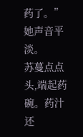药了。”她声音平淡。
苏蔓点点头,端起药碗。药汁还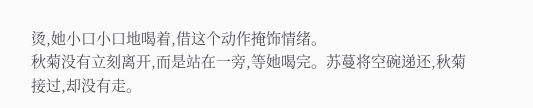烫,她小口小口地喝着,借这个动作掩饰情绪。
秋菊没有立刻离开,而是站在一旁,等她喝完。苏蔓将空碗递还,秋菊接过,却没有走。